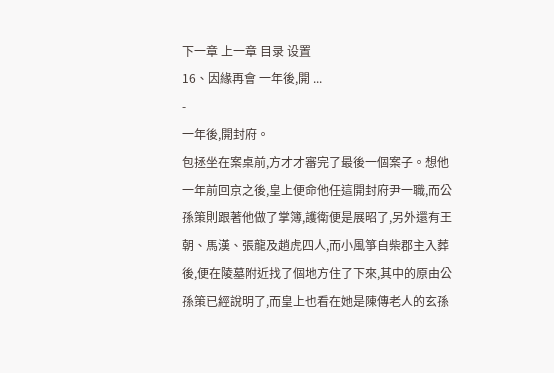下一章 上一章 目录 设置
16、因緣再會 一年後,開 ...
-
一年後,開封府。
包拯坐在案桌前,方才才審完了最後一個案子。想他一年前回京之後,皇上便命他任這開封府尹一職,而公孫策則跟著他做了掌簿,護衛便是展昭了,另外還有王朝、馬漢、張龍及趙虎四人,而小風箏自柴郡主入葬後,便在陵墓附近找了個地方住了下來,其中的原由公孫策已經說明了,而皇上也看在她是陳傳老人的玄孫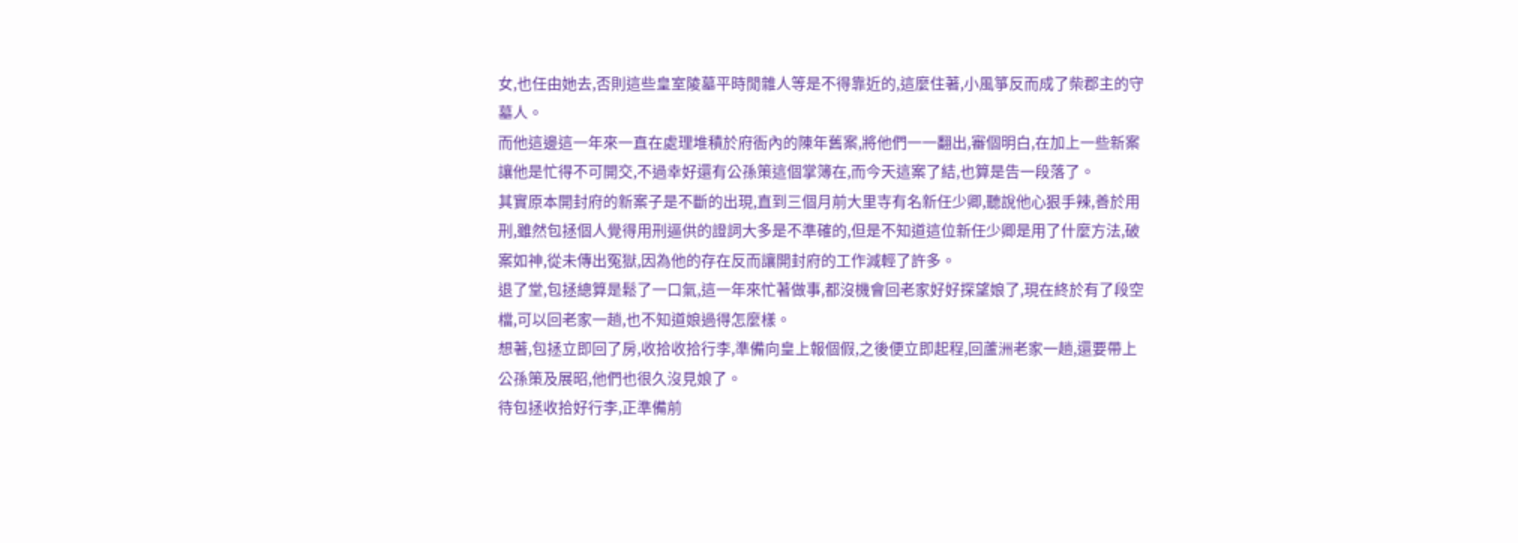女,也任由她去,否則這些皇室陵墓平時閒雜人等是不得靠近的,這麼住著,小風箏反而成了柴郡主的守墓人。
而他這邊這一年來一直在處理堆積於府衙內的陳年舊案,將他們一一翻出,審個明白,在加上一些新案讓他是忙得不可開交,不過幸好還有公孫策這個掌簿在,而今天這案了結,也算是告一段落了。
其實原本開封府的新案子是不斷的出現,直到三個月前大里寺有名新任少卿,聽說他心狠手辣,善於用刑,雖然包拯個人覺得用刑逼供的證詞大多是不準確的,但是不知道這位新任少卿是用了什麼方法,破案如神,從未傳出冤獄,因為他的存在反而讓開封府的工作減輕了許多。
退了堂,包拯總算是鬆了一口氣,這一年來忙著做事,都沒機會回老家好好探望娘了,現在終於有了段空檔,可以回老家一趟,也不知道娘過得怎麼樣。
想著,包拯立即回了房,收拾收拾行李,準備向皇上報個假,之後便立即起程,回蘆洲老家一趟,還要帶上公孫策及展昭,他們也很久沒見娘了。
待包拯收拾好行李,正準備前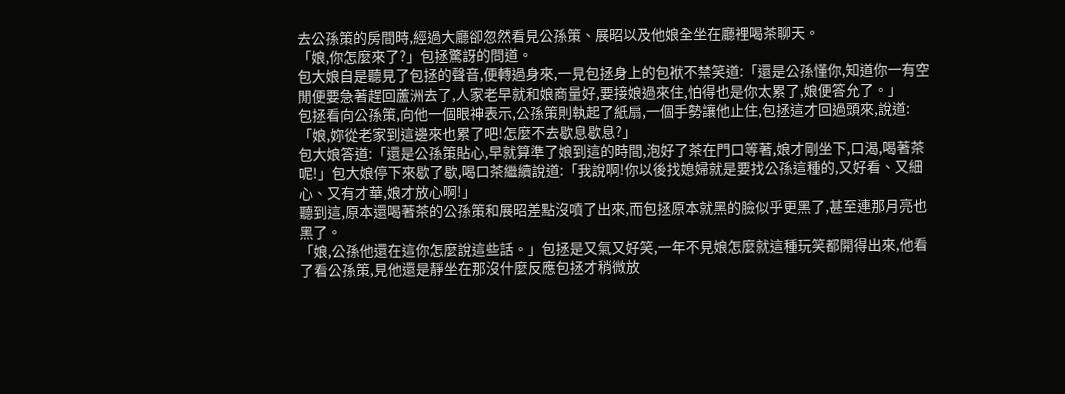去公孫策的房間時,經過大廳卻忽然看見公孫策、展昭以及他娘全坐在廳裡喝茶聊天。
「娘,你怎麼來了?」包拯驚訝的問道。
包大娘自是聽見了包拯的聲音,便轉過身來,一見包拯身上的包袱不禁笑道:「還是公孫懂你,知道你一有空閒便要急著趕回蘆洲去了,人家老早就和娘商量好,要接娘過來住,怕得也是你太累了,娘便答允了。」
包拯看向公孫策,向他一個眼神表示,公孫策則執起了紙扇,一個手勢讓他止住,包拯這才回過頭來,說道:「娘,妳從老家到這邊來也累了吧!怎麼不去歇息歇息?」
包大娘答道:「還是公孫策貼心,早就算準了娘到這的時間,泡好了茶在門口等著,娘才剛坐下,口渴,喝著茶呢!」包大娘停下來歇了歇,喝口茶繼續說道:「我說啊!你以後找媳婦就是要找公孫這種的,又好看、又細心、又有才華,娘才放心啊!」
聽到這,原本還喝著茶的公孫策和展昭差點沒噴了出來,而包拯原本就黑的臉似乎更黑了,甚至連那月亮也黑了。
「娘,公孫他還在這你怎麼說這些話。」包拯是又氣又好笑,一年不見娘怎麼就這種玩笑都開得出來,他看了看公孫策,見他還是靜坐在那沒什麼反應包拯才稍微放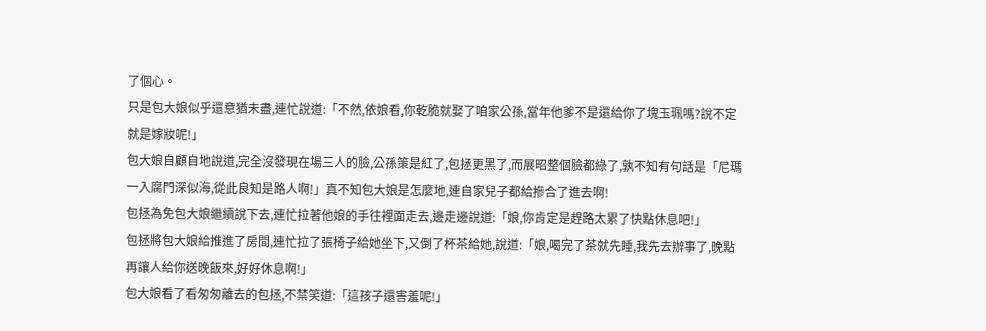了個心。
只是包大娘似乎還意猶未盡,連忙說道:「不然,依娘看,你乾脆就娶了咱家公孫,當年他爹不是還給你了塊玉珮嗎?說不定就是嫁妝呢!」
包大娘自顧自地說道,完全沒發現在場三人的臉,公孫策是紅了,包拯更黑了,而展昭整個臉都綠了,孰不知有句話是「尼瑪一入腐門深似海,從此良知是路人啊!」真不知包大娘是怎麼地,連自家兒子都給摻合了進去啊!
包拯為免包大娘繼續說下去,連忙拉著他娘的手往裡面走去,邊走邊說道:「娘,你肯定是趕路太累了快點休息吧!」
包拯將包大娘給推進了房間,連忙拉了張椅子給她坐下,又倒了杯茶給她,說道:「娘,喝完了茶就先睡,我先去辦事了,晚點再讓人給你送晚飯來,好好休息啊!」
包大娘看了看匆匆離去的包拯,不禁笑道:「這孩子還害羞呢!」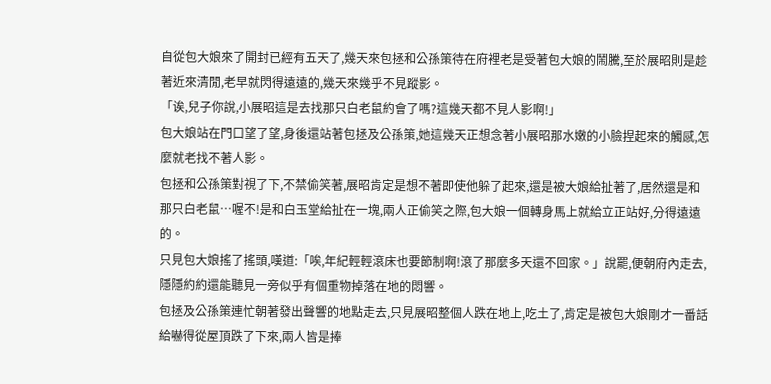自從包大娘來了開封已經有五天了,幾天來包拯和公孫策待在府裡老是受著包大娘的鬧騰,至於展昭則是趁著近來清閒,老早就閃得遠遠的,幾天來幾乎不見蹤影。
「诶,兒子你說,小展昭這是去找那只白老鼠約會了嗎?這幾天都不見人影啊!」
包大娘站在門口望了望,身後還站著包拯及公孫策,她這幾天正想念著小展昭那水嫩的小臉捏起來的觸感,怎麼就老找不著人影。
包拯和公孫策對視了下,不禁偷笑著,展昭肯定是想不著即使他躲了起來,還是被大娘給扯著了,居然還是和那只白老鼠…喔不!是和白玉堂給扯在一塊,兩人正偷笑之際,包大娘一個轉身馬上就給立正站好,分得遠遠的。
只見包大娘搖了搖頭,嘆道:「唉,年紀輕輕滾床也要節制啊!滾了那麼多天還不回家。」說罷,便朝府內走去,隱隱約約還能聽見一旁似乎有個重物掉落在地的悶響。
包拯及公孫策連忙朝著發出聲響的地點走去,只見展昭整個人跌在地上,吃土了,肯定是被包大娘剛才一番話給嚇得從屋頂跌了下來,兩人皆是捧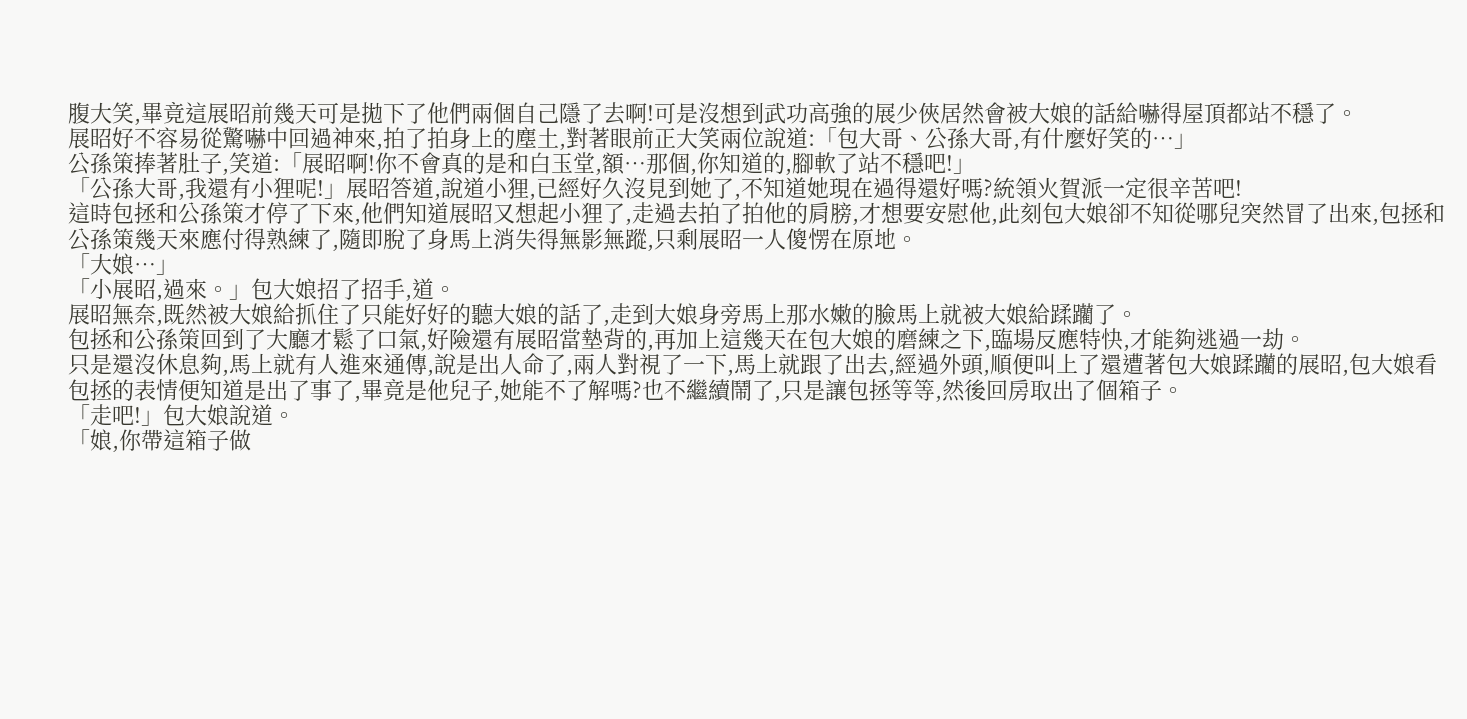腹大笑,畢竟這展昭前幾天可是拋下了他們兩個自己隱了去啊!可是沒想到武功高強的展少俠居然會被大娘的話給嚇得屋頂都站不穩了。
展昭好不容易從驚嚇中回過神來,拍了拍身上的塵土,對著眼前正大笑兩位說道:「包大哥、公孫大哥,有什麼好笑的…」
公孫策捧著肚子,笑道:「展昭啊!你不會真的是和白玉堂,額…那個,你知道的,腳軟了站不穩吧!」
「公孫大哥,我還有小狸呢!」展昭答道,說道小狸,已經好久沒見到她了,不知道她現在過得還好嗎?統領火賀派一定很辛苦吧!
這時包拯和公孫策才停了下來,他們知道展昭又想起小狸了,走過去拍了拍他的肩膀,才想要安慰他,此刻包大娘卻不知從哪兒突然冒了出來,包拯和公孫策幾天來應付得熟練了,隨即脫了身馬上消失得無影無蹤,只剩展昭一人傻愣在原地。
「大娘…」
「小展昭,過來。」包大娘招了招手,道。
展昭無奈,既然被大娘給抓住了只能好好的聽大娘的話了,走到大娘身旁馬上那水嫩的臉馬上就被大娘給蹂躪了。
包拯和公孫策回到了大廳才鬆了口氣,好險還有展昭當墊背的,再加上這幾天在包大娘的磨練之下,臨場反應特快,才能夠逃過一劫。
只是還沒休息夠,馬上就有人進來通傳,說是出人命了,兩人對視了一下,馬上就跟了出去,經過外頭,順便叫上了還遭著包大娘蹂躪的展昭,包大娘看包拯的表情便知道是出了事了,畢竟是他兒子,她能不了解嗎?也不繼續鬧了,只是讓包拯等等,然後回房取出了個箱子。
「走吧!」包大娘說道。
「娘,你帶這箱子做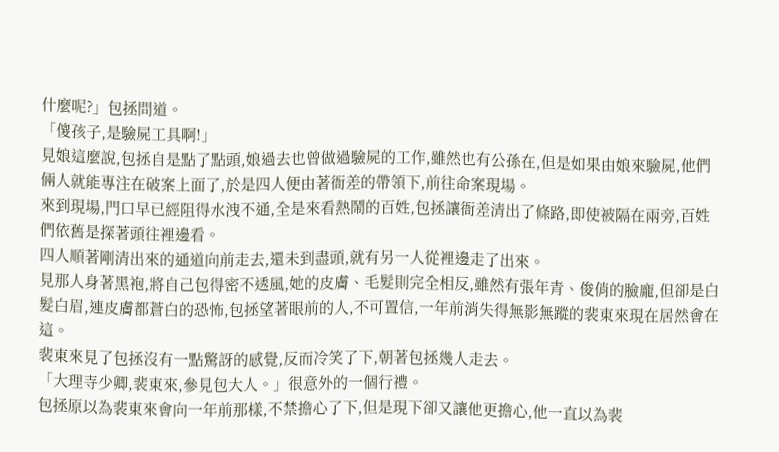什麼呢?」包拯問道。
「傻孩子,是驗屍工具啊!」
見娘這麼說,包拯自是點了點頭,娘過去也曾做過驗屍的工作,雖然也有公孫在,但是如果由娘來驗屍,他們倆人就能專注在破案上面了,於是四人便由著衙差的帶領下,前往命案現場。
來到現場,門口早已經阻得水洩不通,全是來看熱鬧的百姓,包拯讓衙差清出了條路,即使被隔在兩旁,百姓們依舊是探著頭往裡邊看。
四人順著剛清出來的通道向前走去,還未到盡頭,就有另一人從裡邊走了出來。
見那人身著黑袍,將自己包得密不透風,她的皮膚、毛髮則完全相反,雖然有張年青、俊俏的臉龐,但卻是白髮白眉,連皮膚都蒼白的恐怖,包拯望著眼前的人,不可置信,一年前消失得無影無蹤的裴東來現在居然會在這。
裴東來見了包拯沒有一點驚訝的感覺,反而冷笑了下,朝著包拯幾人走去。
「大理寺少卿,裴東來,參見包大人。」很意外的一個行禮。
包拯原以為裴東來會向一年前那樣,不禁擔心了下,但是現下卻又讓他更擔心,他一直以為裴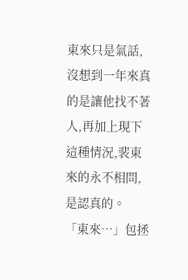東來只是氣話,沒想到一年來真的是讓他找不著人,再加上現下這種情況,裴東來的永不相問,是認真的。
「東來…」包拯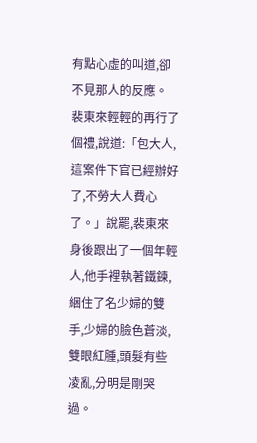有點心虛的叫道,卻不見那人的反應。
裴東來輕輕的再行了個禮,說道:「包大人,這案件下官已經辦好了,不勞大人費心了。」說罷,裴東來身後跟出了一個年輕人,他手裡執著鐵鍊,綑住了名少婦的雙手,少婦的臉色蒼淡,雙眼紅腫,頭髮有些凌亂,分明是剛哭過。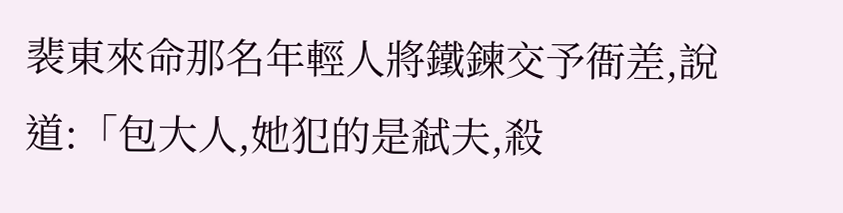裴東來命那名年輕人將鐵鍊交予衙差,說道:「包大人,她犯的是弒夫,殺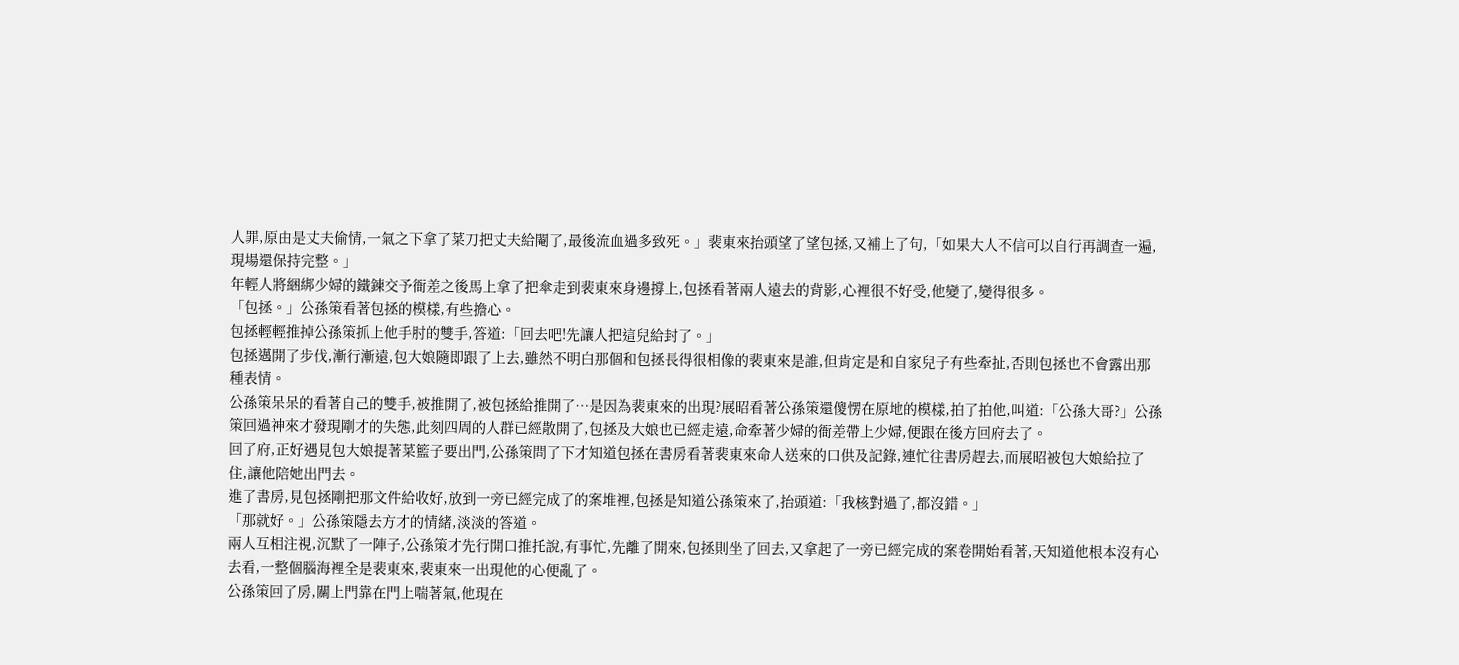人罪,原由是丈夫偷情,一氣之下拿了菜刀把丈夫給閹了,最後流血過多致死。」裴東來抬頭望了望包拯,又補上了句,「如果大人不信可以自行再調查一遍,現場還保持完整。」
年輕人將綑綁少婦的鐵鍊交予衙差之後馬上拿了把傘走到裴東來身邊撐上,包拯看著兩人遠去的背影,心裡很不好受,他變了,變得很多。
「包拯。」公孫策看著包拯的模樣,有些擔心。
包拯輕輕推掉公孫策抓上他手肘的雙手,答道:「回去吧!先讓人把這兒給封了。」
包拯邁開了步伐,漸行漸遠,包大娘隨即跟了上去,雖然不明白那個和包拯長得很相像的裴東來是誰,但肯定是和自家兒子有些牽扯,否則包拯也不會露出那種表情。
公孫策呆呆的看著自己的雙手,被推開了,被包拯給推開了…是因為裴東來的出現?展昭看著公孫策還傻愣在原地的模樣,拍了拍他,叫道:「公孫大哥?」公孫策回過神來才發現剛才的失態,此刻四周的人群已經散開了,包拯及大娘也已經走遠,命牽著少婦的衙差帶上少婦,便跟在後方回府去了。
回了府,正好遇見包大娘提著菜籃子要出門,公孫策問了下才知道包拯在書房看著裴東來命人送來的口供及記錄,連忙往書房趕去,而展昭被包大娘給拉了住,讓他陪她出門去。
進了書房,見包拯剛把那文件給收好,放到一旁已經完成了的案堆裡,包拯是知道公孫策來了,抬頭道:「我核對過了,都沒錯。」
「那就好。」公孫策隱去方才的情緒,淡淡的答道。
兩人互相注視,沉默了一陣子,公孫策才先行開口推托說,有事忙,先離了開來,包拯則坐了回去,又拿起了一旁已經完成的案卷開始看著,天知道他根本沒有心去看,一整個腦海裡全是裴東來,裴東來一出現他的心便亂了。
公孫策回了房,關上門靠在門上喘著氣,他現在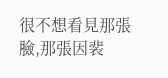很不想看見那張臉,那張因裴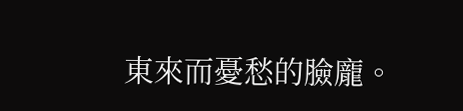東來而憂愁的臉龐。